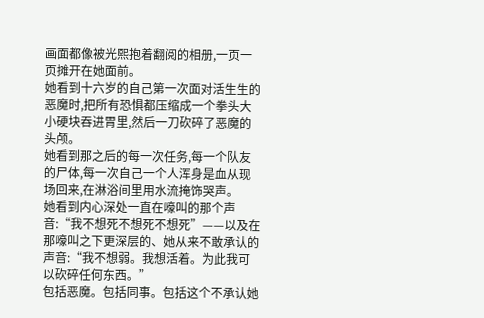画面都像被光熙抱着翻阅的相册,一页一页摊开在她面前。
她看到十六岁的自己第一次面对活生生的恶魔时,把所有恐惧都压缩成一个拳头大小硬块吞进胃里,然后一刀砍碎了恶魔的头颅。
她看到那之后的每一次任务,每一个队友的尸体,每一次自己一个人浑身是血从现场回来,在淋浴间里用水流掩饰哭声。
她看到内心深处一直在嚎叫的那个声音:“我不想死不想死不想死”——以及在那嚎叫之下更深层的、她从来不敢承认的声音:“我不想弱。我想活着。为此我可以砍碎任何东西。”
包括恶魔。包括同事。包括这个不承认她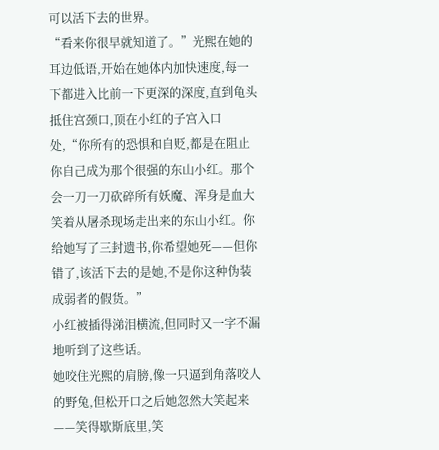可以活下去的世界。
“看来你很早就知道了。”光熙在她的耳边低语,开始在她体内加快速度,每一下都进入比前一下更深的深度,直到龟头抵住宫颈口,顶在小红的子宫入口处,“你所有的恐惧和自贬,都是在阻止你自己成为那个很强的东山小红。那个会一刀一刀砍碎所有妖魔、浑身是血大笑着从屠杀现场走出来的东山小红。你给她写了三封遗书,你希望她死——但你错了,该活下去的是她,不是你这种伪装成弱者的假货。”
小红被插得涕泪横流,但同时又一字不漏地听到了这些话。
她咬住光熙的肩膀,像一只逼到角落咬人的野兔,但松开口之后她忽然大笑起来——笑得歇斯底里,笑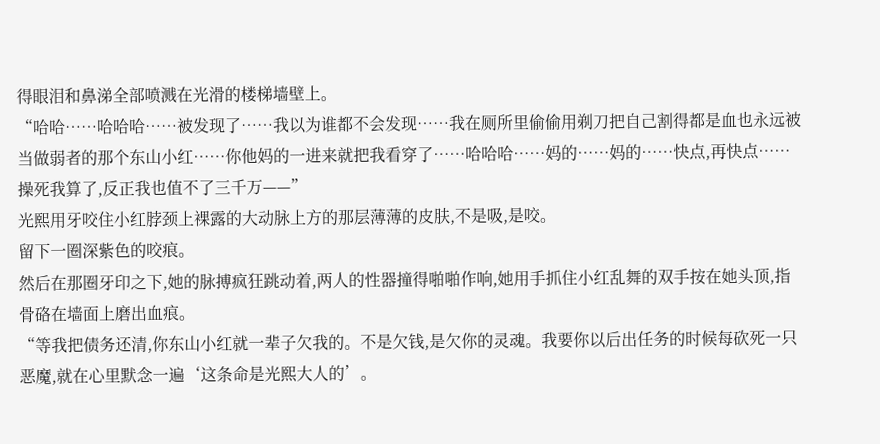得眼泪和鼻涕全部喷溅在光滑的楼梯墙壁上。
“哈哈……哈哈哈……被发现了……我以为谁都不会发现……我在厕所里偷偷用剃刀把自己割得都是血也永远被当做弱者的那个东山小红……你他妈的一进来就把我看穿了……哈哈哈……妈的……妈的……快点,再快点……操死我算了,反正我也值不了三千万——”
光熙用牙咬住小红脖颈上裸露的大动脉上方的那层薄薄的皮肤,不是吸,是咬。
留下一圈深紫色的咬痕。
然后在那圈牙印之下,她的脉搏疯狂跳动着,两人的性器撞得啪啪作响,她用手抓住小红乱舞的双手按在她头顶,指骨硌在墙面上磨出血痕。
“等我把债务还清,你东山小红就一辈子欠我的。不是欠钱,是欠你的灵魂。我要你以后出任务的时候每砍死一只恶魔,就在心里默念一遍‘这条命是光熙大人的’。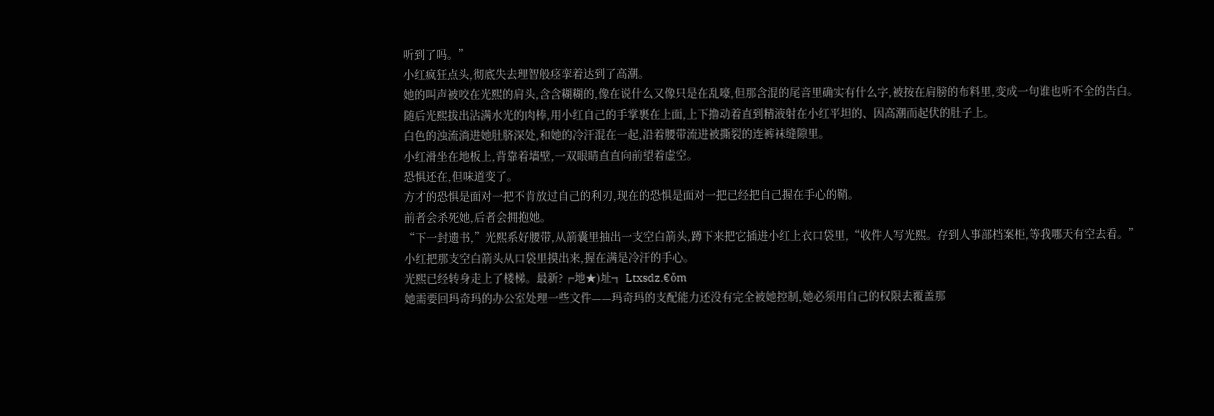听到了吗。”
小红疯狂点头,彻底失去理智般痉挛着达到了高潮。
她的叫声被咬在光熙的肩头,含含糊糊的,像在说什么又像只是在乱嚎,但那含混的尾音里确实有什么字,被按在肩膀的布料里,变成一句谁也听不全的告白。
随后光熙拔出沾满水光的肉棒,用小红自己的手掌裹在上面,上下撸动着直到精液射在小红平坦的、因高潮而起伏的肚子上。
白色的浊流淌进她肚脐深处,和她的冷汗混在一起,沿着腰带流进被撕裂的连裤袜缝隙里。
小红滑坐在地板上,背靠着墙壁,一双眼睛直直向前望着虚空。
恐惧还在,但味道变了。
方才的恐惧是面对一把不肯放过自己的利刃,现在的恐惧是面对一把已经把自己握在手心的鞘。
前者会杀死她,后者会拥抱她。
“下一封遗书,”光熙系好腰带,从箭囊里抽出一支空白箭头,蹲下来把它插进小红上衣口袋里,“收件人写光熙。存到人事部档案柜,等我哪天有空去看。”
小红把那支空白箭头从口袋里摸出来,握在满是冷汗的手心。
光熙已经转身走上了楼梯。最新?╒地★)址╗ Ltxsdz.€ǒm
她需要回玛奇玛的办公室处理一些文件——玛奇玛的支配能力还没有完全被她控制,她必须用自己的权限去覆盖那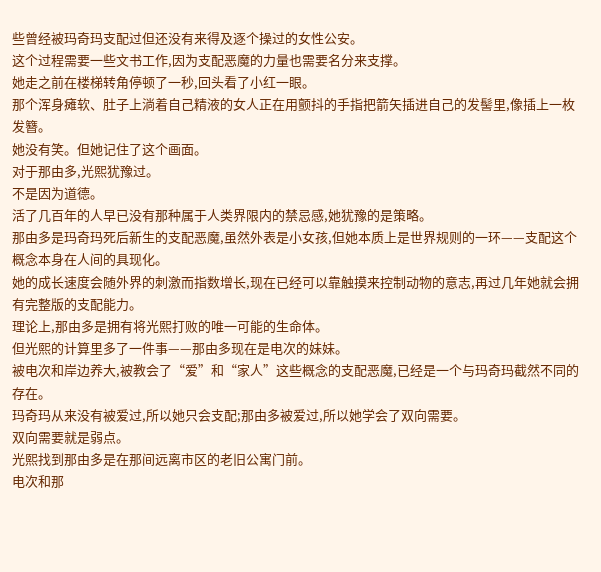些曾经被玛奇玛支配过但还没有来得及逐个操过的女性公安。
这个过程需要一些文书工作,因为支配恶魔的力量也需要名分来支撑。
她走之前在楼梯转角停顿了一秒,回头看了小红一眼。
那个浑身瘫软、肚子上淌着自己精液的女人正在用颤抖的手指把箭矢插进自己的发髻里,像插上一枚发簪。
她没有笑。但她记住了这个画面。
对于那由多,光熙犹豫过。
不是因为道德。
活了几百年的人早已没有那种属于人类界限内的禁忌感,她犹豫的是策略。
那由多是玛奇玛死后新生的支配恶魔,虽然外表是小女孩,但她本质上是世界规则的一环——支配这个概念本身在人间的具现化。
她的成长速度会随外界的刺激而指数增长,现在已经可以靠触摸来控制动物的意志,再过几年她就会拥有完整版的支配能力。
理论上,那由多是拥有将光熙打败的唯一可能的生命体。
但光熙的计算里多了一件事——那由多现在是电次的妹妹。
被电次和岸边养大,被教会了“爱”和“家人”这些概念的支配恶魔,已经是一个与玛奇玛截然不同的存在。
玛奇玛从来没有被爱过,所以她只会支配;那由多被爱过,所以她学会了双向需要。
双向需要就是弱点。
光熙找到那由多是在那间远离市区的老旧公寓门前。
电次和那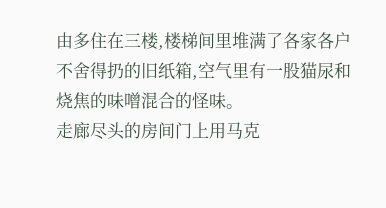由多住在三楼,楼梯间里堆满了各家各户不舍得扔的旧纸箱,空气里有一股猫尿和烧焦的味噌混合的怪味。
走廊尽头的房间门上用马克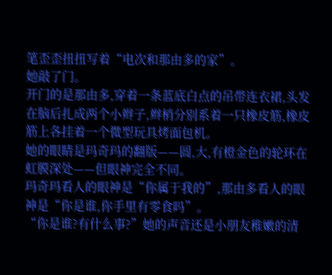笔歪歪扭扭写着“电次和那由多的家”。
她敲了门。
开门的是那由多,穿着一条蓝底白点的吊带连衣裙,头发在脑后扎成两个小辫子,辫梢分别系着一只橡皮筋,橡皮筋上各挂着一个微型玩具烤面包机。
她的眼睛是玛奇玛的翻版——圆,大,有橙金色的轮环在虹膜深处——但眼神完全不同。
玛奇玛看人的眼神是“你属于我的”,那由多看人的眼神是“你是谁,你手里有零食吗”。
“你是谁?有什么事?”她的声音还是小朋友稚嫩的清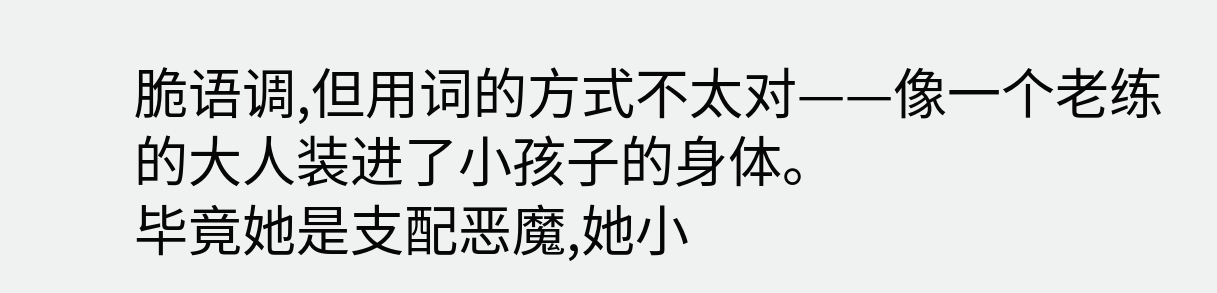脆语调,但用词的方式不太对——像一个老练的大人装进了小孩子的身体。
毕竟她是支配恶魔,她小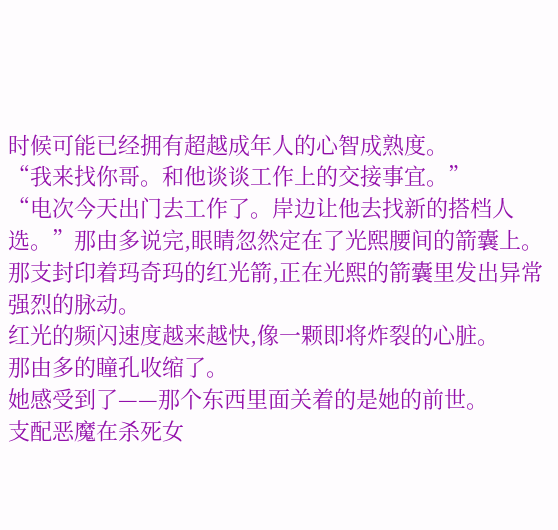时候可能已经拥有超越成年人的心智成熟度。
“我来找你哥。和他谈谈工作上的交接事宜。”
“电次今天出门去工作了。岸边让他去找新的搭档人选。”那由多说完,眼睛忽然定在了光熙腰间的箭囊上。
那支封印着玛奇玛的红光箭,正在光熙的箭囊里发出异常强烈的脉动。
红光的频闪速度越来越快,像一颗即将炸裂的心脏。
那由多的瞳孔收缩了。
她感受到了——那个东西里面关着的是她的前世。
支配恶魔在杀死女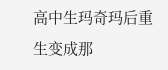高中生玛奇玛后重生变成那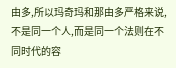由多,所以玛奇玛和那由多严格来说,不是同一个人,而是同一个法则在不同时代的容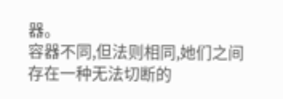器。
容器不同,但法则相同,她们之间存在一种无法切断的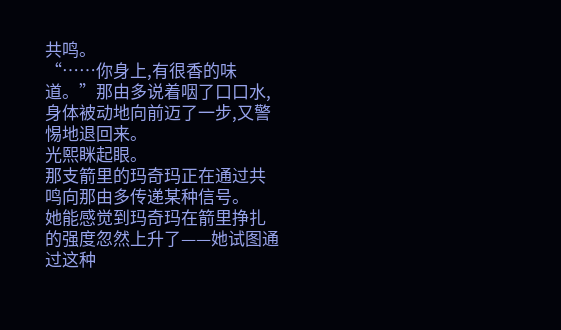共鸣。
“……你身上,有很香的味道。”那由多说着咽了口口水,身体被动地向前迈了一步,又警惕地退回来。
光熙眯起眼。
那支箭里的玛奇玛正在通过共鸣向那由多传递某种信号。
她能感觉到玛奇玛在箭里挣扎的强度忽然上升了——她试图通过这种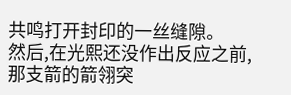共鸣打开封印的一丝缝隙。
然后,在光熙还没作出反应之前,那支箭的箭翎突